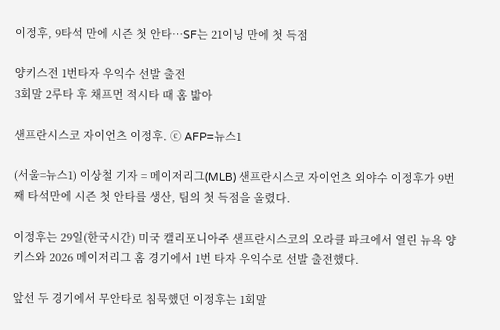이정후, 9타석 만에 시즌 첫 안타…SF는 21이닝 만에 첫 득점

양키스전 1번타자 우익수 선발 출전
3회말 2루타 후 채프먼 적시타 때 홈 밟아

샌프란시스코 자이언츠 이정후. ⓒ AFP=뉴스1

(서울=뉴스1) 이상철 기자 = 메이저리그(MLB) 샌프란시스코 자이언츠 외야수 이정후가 9번째 타석만에 시즌 첫 안타를 생산, 팀의 첫 득점을 올렸다.

이정후는 29일(한국시간) 미국 캘리포니아주 샌프란시스코의 오라클 파크에서 열린 뉴욕 양키스와 2026 메이저리그 홈 경기에서 1번 타자 우익수로 선발 출전했다.

앞선 두 경기에서 무안타로 침묵했던 이정후는 1회말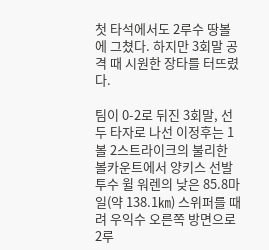첫 타석에서도 2루수 땅볼에 그쳤다. 하지만 3회말 공격 때 시원한 장타를 터뜨렸다.

팀이 0-2로 뒤진 3회말, 선두 타자로 나선 이정후는 1볼 2스트라이크의 불리한 볼카운트에서 양키스 선발 투수 윌 워렌의 낮은 85.8마일(약 138.1㎞) 스위퍼를 때려 우익수 오른쪽 방면으로 2루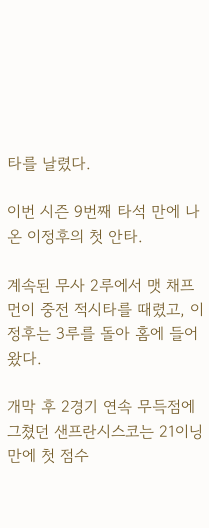타를 날렸다.

이번 시즌 9번째 타석 만에 나온 이정후의 첫 안타.

계속된 무사 2루에서 맷 채프먼이 중전 적시타를 때렸고, 이정후는 3루를 돌아 홈에 들어왔다.

개막 후 2경기 연속 무득점에 그쳤던 샌프란시스코는 21이닝 만에 첫 점수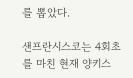를 뽑았다.

샌프란시스코는 4회초를 마친 현재 양키스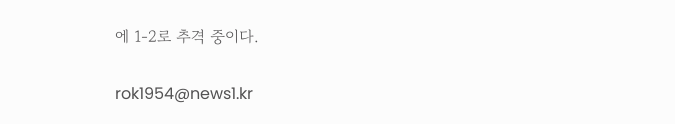에 1-2로 추격 중이다.

rok1954@news1.kr